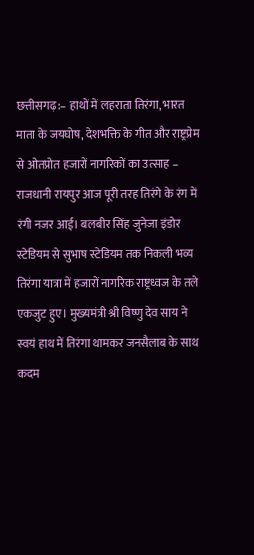छत्तीसगढ़:– हाथों में लहराता तिरंगा, भारत माता के जयघोष, देशभक्ति के गीत और राष्ट्रप्रेम से ओतप्रोत हजारों नागरिकों का उत्साह – राजधानी रायपुर आज पूरी तरह तिरंगे के रंग में रंगी नजर आई। बलबीर सिंह जुनेजा इंडोर स्टेडियम से सुभाष स्टेडियम तक निकली भव्य तिरंगा यात्रा में हजारों नागरिक राष्ट्रध्वज के तले एकजुट हुए। मुख्यमंत्री श्री विष्णु देव साय ने स्वयं हाथ में तिरंगा थामकर जनसैलाब के साथ कदम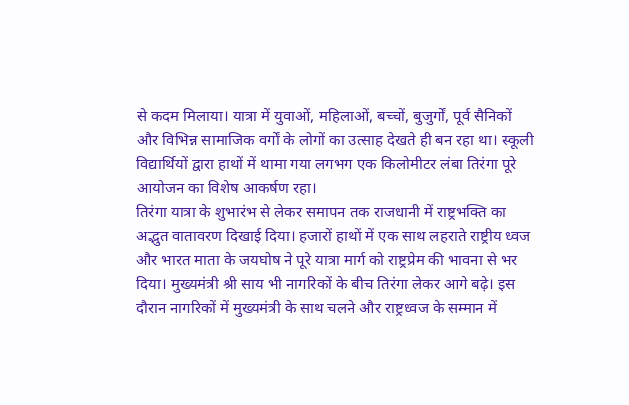से कदम मिलाया। यात्रा में युवाओं, महिलाओं, बच्चों, बुजुर्गों, पूर्व सैनिकों और विभिन्न सामाजिक वर्गों के लोगों का उत्साह देखते ही बन रहा था। स्कूली विद्यार्थियों द्वारा हाथों में थामा गया लगभग एक किलोमीटर लंबा तिरंगा पूरे आयोजन का विशेष आकर्षण रहा।
तिरंगा यात्रा के शुभारंभ से लेकर समापन तक राजधानी में राष्ट्रभक्ति का अद्भुत वातावरण दिखाई दिया। हजारों हाथों में एक साथ लहराते राष्ट्रीय ध्वज और भारत माता के जयघोष ने पूरे यात्रा मार्ग को राष्ट्रप्रेम की भावना से भर दिया। मुख्यमंत्री श्री साय भी नागरिकों के बीच तिरंगा लेकर आगे बढ़े। इस दौरान नागरिकों में मुख्यमंत्री के साथ चलने और राष्ट्रध्वज के सम्मान में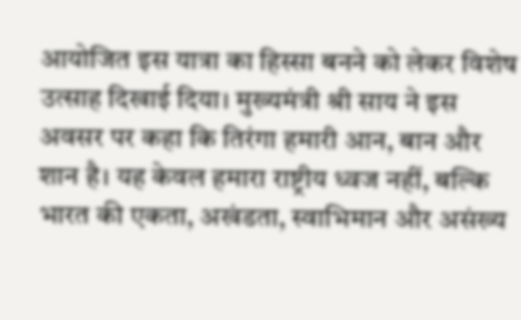आयोजित इस यात्रा का हिस्सा बनने को लेकर विशेष उत्साह दिखाई दिया। मुख्यमंत्री श्री साय ने इस अवसर पर कहा कि तिरंगा हमारी आन, बान और शान है। यह केवल हमारा राष्ट्रीय ध्वज नहीं, बल्कि भारत की एकता, अखंडता, स्वाभिमान और असंख्य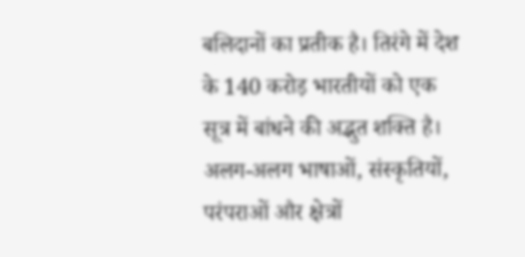बलिदानों का प्रतीक है। तिरंगे में देश के 140 करोड़ भारतीयों को एक सूत्र में बांधने की अद्भुत शक्ति है। अलग-अलग भाषाओं, संस्कृतियों, परंपराओं और क्षेत्रों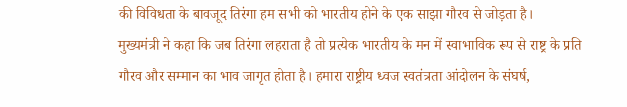की विविधता के बावजूद तिरंगा हम सभी को भारतीय होने के एक साझा गौरव से जोड़ता है।
मुख्यमंत्री ने कहा कि जब तिरंगा लहराता है तो प्रत्येक भारतीय के मन में स्वाभाविक रूप से राष्ट्र के प्रति गौरव और सम्मान का भाव जागृत होता है। हमारा राष्ट्रीय ध्वज स्वतंत्रता आंदोलन के संघर्ष,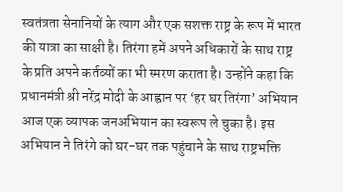स्वतंत्रता सेनानियों के त्याग और एक सशक्त राष्ट्र के रूप में भारत की यात्रा का साक्षी है। तिरंगा हमें अपने अधिकारों के साथ राष्ट्र के प्रति अपने कर्तव्यों का भी स्मरण कराता है। उन्होंने कहा कि प्रधानमंत्री श्री नरेंद्र मोदी के आह्वान पर ‘हर घर तिरंगा’ अभियान आज एक व्यापक जनअभियान का स्वरूप ले चुका है। इस अभियान ने तिरंगे को घर-घर तक पहुंचाने के साथ राष्ट्रभक्ति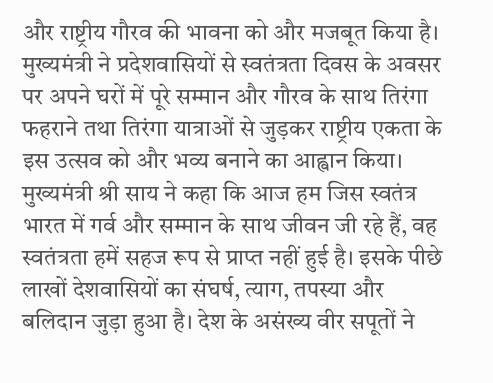और राष्ट्रीय गौरव की भावना को और मजबूत किया है। मुख्यमंत्री ने प्रदेशवासियों से स्वतंत्रता दिवस के अवसर पर अपने घरों में पूरे सम्मान और गौरव के साथ तिरंगा फहराने तथा तिरंगा यात्राओं से जुड़कर राष्ट्रीय एकता के इस उत्सव को और भव्य बनाने का आह्वान किया।
मुख्यमंत्री श्री साय ने कहा कि आज हम जिस स्वतंत्र भारत में गर्व और सम्मान के साथ जीवन जी रहे हैं, वह स्वतंत्रता हमें सहज रूप से प्राप्त नहीं हुई है। इसके पीछे लाखों देशवासियों का संघर्ष, त्याग, तपस्या और बलिदान जुड़ा हुआ है। देश के असंख्य वीर सपूतों ने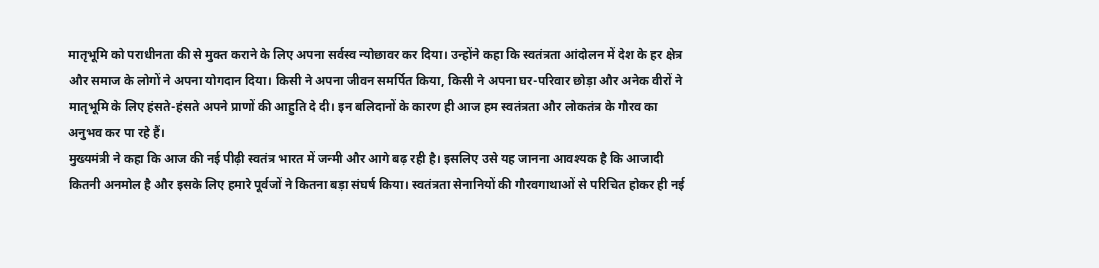मातृभूमि को पराधीनता की से मुक्त कराने के लिए अपना सर्वस्व न्योछावर कर दिया। उन्होंने कहा कि स्वतंत्रता आंदोलन में देश के हर क्षेत्र और समाज के लोगों ने अपना योगदान दिया। किसी ने अपना जीवन समर्पित किया, किसी ने अपना घर-परिवार छोड़ा और अनेक वीरों ने मातृभूमि के लिए हंसते-हंसते अपने प्राणों की आहुति दे दी। इन बलिदानों के कारण ही आज हम स्वतंत्रता और लोकतंत्र के गौरव का अनुभव कर पा रहे हैं।
मुख्यमंत्री ने कहा कि आज की नई पीढ़ी स्वतंत्र भारत में जन्मी और आगे बढ़ रही है। इसलिए उसे यह जानना आवश्यक है कि आजादी कितनी अनमोल है और इसके लिए हमारे पूर्वजों ने कितना बड़ा संघर्ष किया। स्वतंत्रता सेनानियों की गौरवगाथाओं से परिचित होकर ही नई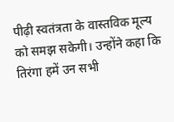पीढ़ी स्वतंत्रता के वास्तविक मूल्य को समझ सकेगी। उन्होंने कहा कि तिरंगा हमें उन सभी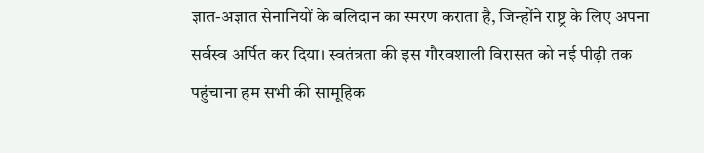ज्ञात-अज्ञात सेनानियों के बलिदान का स्मरण कराता है, जिन्होंने राष्ट्र के लिए अपना सर्वस्व अर्पित कर दिया। स्वतंत्रता की इस गौरवशाली विरासत को नई पीढ़ी तक पहुंचाना हम सभी की सामूहिक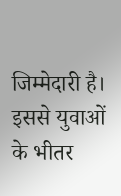जिम्मेदारी है। इससे युवाओं के भीतर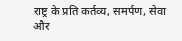राष्ट्र के प्रति कर्तव्य, समर्पण, सेवा और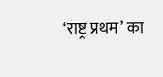‘राष्ट्र प्रथम’ का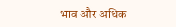भाव और अधिक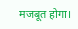मजबूत होगा।